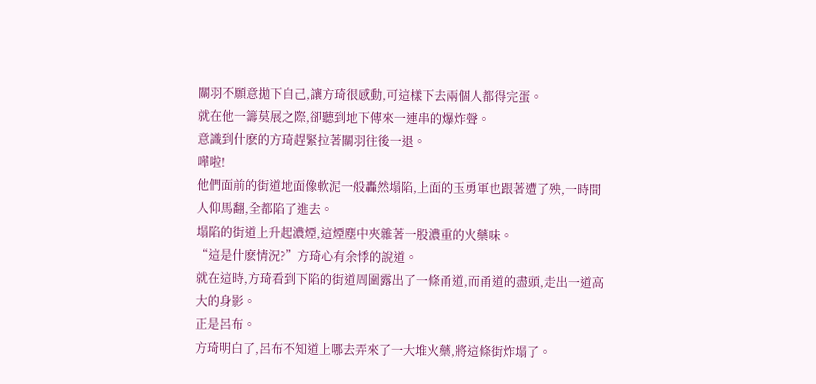關羽不願意拋下自己,讓方琦很感動,可這樣下去兩個人都得完蛋。
就在他一籌莫展之際,卻聽到地下傳來一連串的爆炸聲。
意識到什麽的方琦趕緊拉著關羽往後一退。
嘩啦!
他們面前的街道地面像軟泥一般轟然塌陷,上面的玉勇軍也跟著遭了殃,一時間人仰馬翻,全都陷了進去。
塌陷的街道上升起濃煙,這煙塵中夾雜著一股濃重的火藥味。
“這是什麽情況?”方琦心有余悸的說道。
就在這時,方琦看到下陷的街道周圍露出了一條甬道,而甬道的盡頭,走出一道高大的身影。
正是呂布。
方琦明白了,呂布不知道上哪去弄來了一大堆火藥,將這條街炸塌了。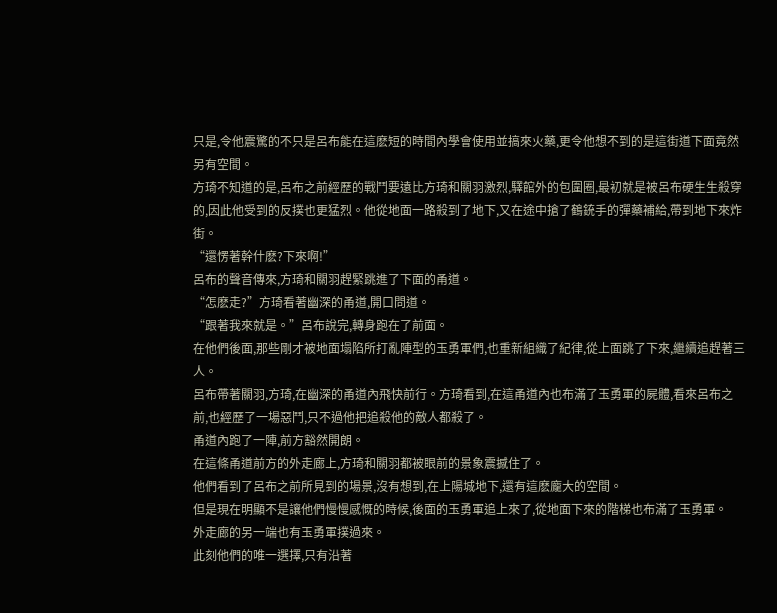只是,令他震驚的不只是呂布能在這麽短的時間內學會使用並搞來火藥,更令他想不到的是這街道下面竟然另有空間。
方琦不知道的是,呂布之前經歷的戰鬥要遠比方琦和關羽激烈,驛館外的包圍圈,最初就是被呂布硬生生殺穿的,因此他受到的反撲也更猛烈。他從地面一路殺到了地下,又在途中搶了鶴銃手的彈藥補給,帶到地下來炸街。
“還愣著幹什麽?下來啊!”
呂布的聲音傳來,方琦和關羽趕緊跳進了下面的甬道。
“怎麽走?”方琦看著幽深的甬道,開口問道。
“跟著我來就是。”呂布說完,轉身跑在了前面。
在他們後面,那些剛才被地面塌陷所打亂陣型的玉勇軍們,也重新組織了紀律,從上面跳了下來,繼續追趕著三人。
呂布帶著關羽,方琦,在幽深的甬道內飛快前行。方琦看到,在這甬道內也布滿了玉勇軍的屍體,看來呂布之前,也經歷了一場惡鬥,只不過他把追殺他的敵人都殺了。
甬道內跑了一陣,前方豁然開朗。
在這條甬道前方的外走廊上,方琦和關羽都被眼前的景象震撼住了。
他們看到了呂布之前所見到的場景,沒有想到,在上陽城地下,還有這麽龐大的空間。
但是現在明顯不是讓他們慢慢感慨的時候,後面的玉勇軍追上來了,從地面下來的階梯也布滿了玉勇軍。
外走廊的另一端也有玉勇軍撲過來。
此刻他們的唯一選擇,只有沿著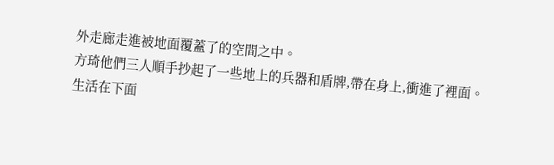外走廊走進被地面覆蓋了的空間之中。
方琦他們三人順手抄起了一些地上的兵器和盾牌,帶在身上,衝進了裡面。
生活在下面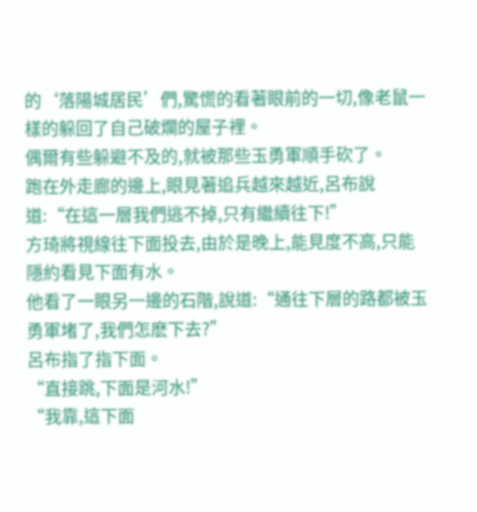的‘落陽城居民’們,驚慌的看著眼前的一切,像老鼠一樣的躲回了自己破爛的屋子裡。
偶爾有些躲避不及的,就被那些玉勇軍順手砍了。
跑在外走廊的邊上,眼見著追兵越來越近,呂布說道:“在這一層我們逃不掉,只有繼續往下!”
方琦將視線往下面投去,由於是晚上,能見度不高,只能隱約看見下面有水。
他看了一眼另一邊的石階,說道:“通往下層的路都被玉勇軍堵了,我們怎麽下去?”
呂布指了指下面。
“直接跳,下面是河水!”
“我靠,這下面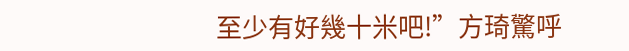至少有好幾十米吧!”方琦驚呼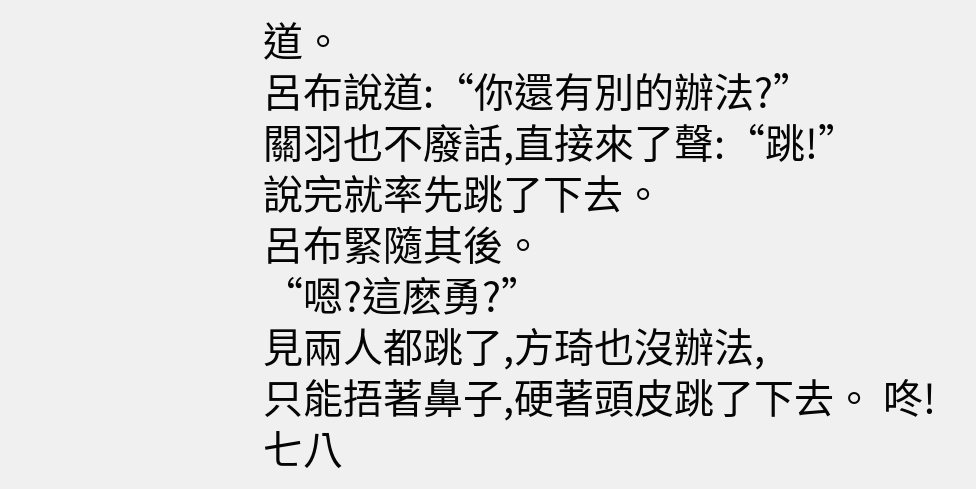道。
呂布說道:“你還有別的辦法?”
關羽也不廢話,直接來了聲:“跳!”
說完就率先跳了下去。
呂布緊隨其後。
“嗯?這麽勇?”
見兩人都跳了,方琦也沒辦法,
只能捂著鼻子,硬著頭皮跳了下去。 咚!
七八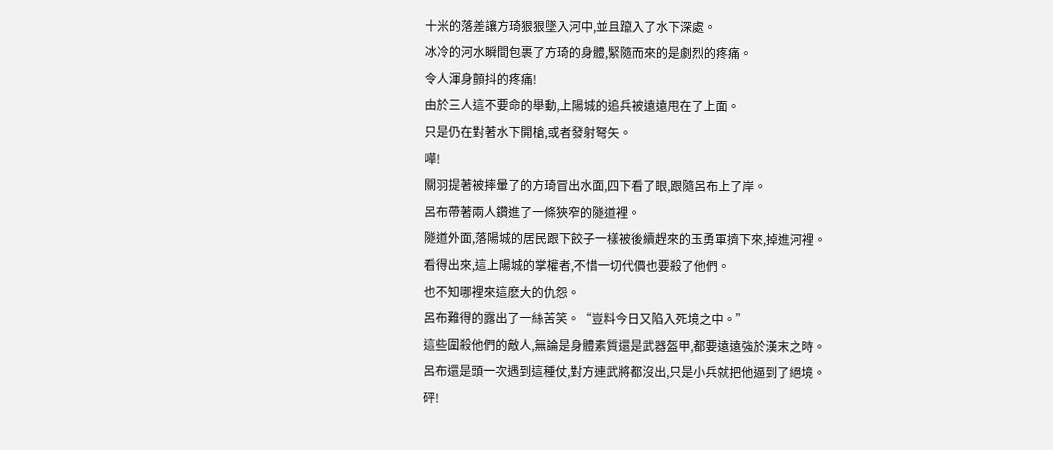十米的落差讓方琦狠狠墜入河中,並且躥入了水下深處。
冰冷的河水瞬間包裹了方琦的身體,緊隨而來的是劇烈的疼痛。
令人渾身顫抖的疼痛!
由於三人這不要命的舉動,上陽城的追兵被遠遠甩在了上面。
只是仍在對著水下開槍,或者發射弩矢。
嘩!
關羽提著被摔暈了的方琦冒出水面,四下看了眼,跟隨呂布上了岸。
呂布帶著兩人鑽進了一條狹窄的隧道裡。
隧道外面,落陽城的居民跟下餃子一樣被後續趕來的玉勇軍擠下來,掉進河裡。
看得出來,這上陽城的掌權者,不惜一切代價也要殺了他們。
也不知哪裡來這麽大的仇怨。
呂布難得的露出了一絲苦笑。“豈料今日又陷入死境之中。”
這些圍殺他們的敵人,無論是身體素質還是武器盔甲,都要遠遠強於漢末之時。
呂布還是頭一次遇到這種仗,對方連武將都沒出,只是小兵就把他逼到了絕境。
砰!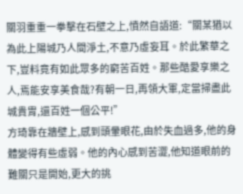關羽重重一拳擊在石壁之上,憤然自語道:“關某猶以為此上陽城乃人間淨土,不意乃虛妄耳。於此繁華之下,豈料竟有如此眾多的窮苦百姓。那些酷愛享樂之人,焉能安享美食哉?有朝一日,再領大軍,定當掃盡此城貴胄,還百姓一個公平!”
方琦靠在牆壁上,感到頭暈眼花,由於失血過多,他的身體變得有些虛弱。他的內心感到苦澀,他知道眼前的難關只是開始,更大的挑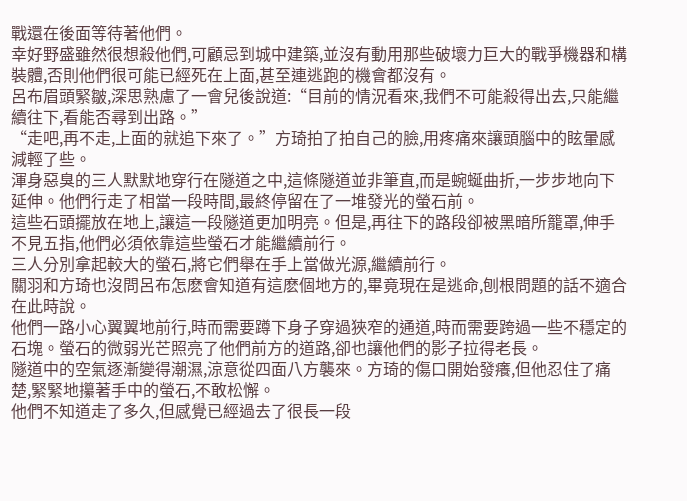戰還在後面等待著他們。
幸好野盛雖然很想殺他們,可顧忌到城中建築,並沒有動用那些破壞力巨大的戰爭機器和構裝體,否則他們很可能已經死在上面,甚至連逃跑的機會都沒有。
呂布眉頭緊皺,深思熟慮了一會兒後說道:“目前的情況看來,我們不可能殺得出去,只能繼續往下,看能否尋到出路。”
“走吧,再不走,上面的就追下來了。”方琦拍了拍自己的臉,用疼痛來讓頭腦中的眩暈感減輕了些。
渾身惡臭的三人默默地穿行在隧道之中,這條隧道並非筆直,而是蜿蜒曲折,一步步地向下延伸。他們行走了相當一段時間,最終停留在了一堆發光的螢石前。
這些石頭擺放在地上,讓這一段隧道更加明亮。但是,再往下的路段卻被黑暗所籠罩,伸手不見五指,他們必須依靠這些螢石才能繼續前行。
三人分別拿起較大的螢石,將它們舉在手上當做光源,繼續前行。
關羽和方琦也沒問呂布怎麽會知道有這麽個地方的,畢竟現在是逃命,刨根問題的話不適合在此時說。
他們一路小心翼翼地前行,時而需要蹲下身子穿過狹窄的通道,時而需要跨過一些不穩定的石塊。螢石的微弱光芒照亮了他們前方的道路,卻也讓他們的影子拉得老長。
隧道中的空氣逐漸變得潮濕,涼意從四面八方襲來。方琦的傷口開始發癢,但他忍住了痛楚,緊緊地攥著手中的螢石,不敢松懈。
他們不知道走了多久,但感覺已經過去了很長一段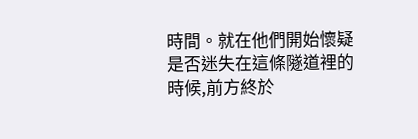時間。就在他們開始懷疑是否迷失在這條隧道裡的時候,前方終於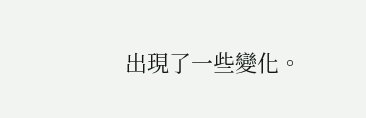出現了一些變化。